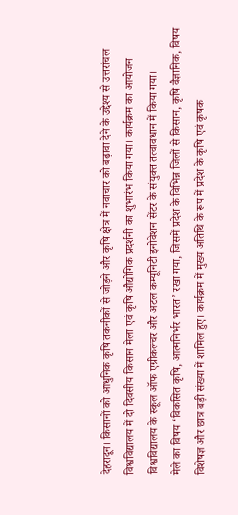देहरादून। किसानों को आधुनिक कृषि तकनीकों से जोड़ने और कृषि क्षेत्र में नवाचार को बढ़ावा देने के उद्देश्य से उत्तरांचल विश्वविद्यालय में दो दिवसीय किसान मेला एवं कृषि औद्योगिक प्रदर्शनी का शुभारंभ किया गया। कार्यक्रम का आयोजन विश्वविद्यालय के स्कूल ऑफ एग्रीकल्चर और अटल कम्यूनिटी इनोवेशन सेंटर के संयुक्त तत्वावधान में किया गया।
मेले का विषय ‘विकसित कृषि, आत्मनिर्भर भारत’ रखा गया, जिसमें प्रदेश के विभिन्न जिलों से किसान, कृषि वैज्ञानिक, विषय विशेषज्ञ और छात्र बड़ी संख्या में शामिल हुए। कार्यक्रम में मुख्य अतिथि के रूप में प्रदेश के कृषि एवं कृषक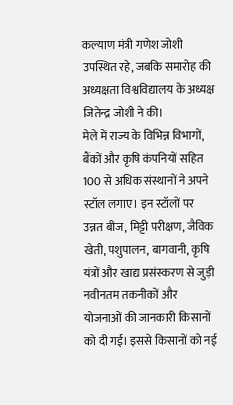कल्याण मंत्री गणेश जोशी उपस्थित रहे, जबकि समारोह की अध्यक्षता विश्वविद्यालय के अध्यक्ष जितेन्द्र जोशी ने की।
मेले में राज्य के विभिन्न विभागों, बैंकों और कृषि कंपनियों सहित 100 से अधिक संस्थानों ने अपने स्टॉल लगाए। इन स्टॉलों पर उन्नत बीज, मिट्टी परीक्षण, जैविक खेती, पशुपालन, बागवानी, कृषि यंत्रों और खाद्य प्रसंस्करण से जुड़ी नवीनतम तकनीकों और योजनाओं की जानकारी किसानों को दी गई। इससे किसानों को नई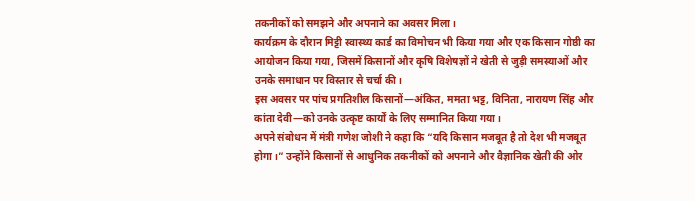तकनीकों को समझने और अपनाने का अवसर मिला।
कार्यक्रम के दौरान मिट्टी स्वास्थ्य कार्ड का विमोचन भी किया गया और एक किसान गोष्ठी का आयोजन किया गया, जिसमें किसानों और कृषि विशेषज्ञों ने खेती से जुड़ी समस्याओं और उनके समाधान पर विस्तार से चर्चा की।
इस अवसर पर पांच प्रगतिशील किसानों—अंकित, ममता भट्ट, विनिता, नारायण सिंह और कांता देवी—को उनके उत्कृष्ट कार्यों के लिए सम्मानित किया गया।
अपने संबोधन में मंत्री गणेश जोशी ने कहा कि “यदि किसान मजबूत है तो देश भी मजबूत होगा।” उन्होंने किसानों से आधुनिक तकनीकों को अपनाने और वैज्ञानिक खेती की ओर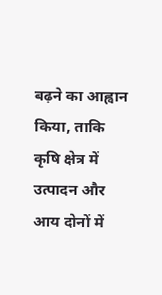बढ़ने का आह्वान किया, ताकि कृषि क्षेत्र में उत्पादन और आय दोनों में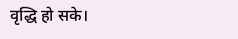वृद्धि हो सके।